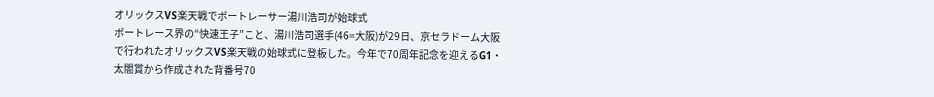オリックスVS楽天戦でボートレーサー湯川浩司が始球式
ボートレース界の“快速王子”こと、湯川浩司選手(46=大阪)が29日、京セラドーム大阪で行われたオリックスVS楽天戦の始球式に登板した。今年で70周年記念を迎えるG1・太閤賞から作成された背番号70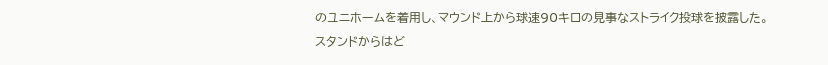のユニホームを着用し、マウンド上から球速90キロの見事なストライク投球を披露した。
スタンドからはど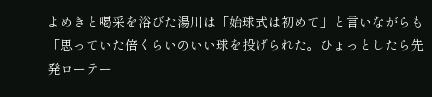よめきと喝采を浴びた湯川は「始球式は初めて」と言いながらも「思っていた倍くらいのいい球を投げられた。ひょっとしたら先発ローテー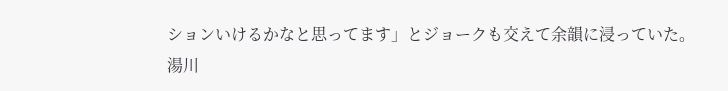ションいけるかなと思ってます」とジョークも交えて余韻に浸っていた。
湯川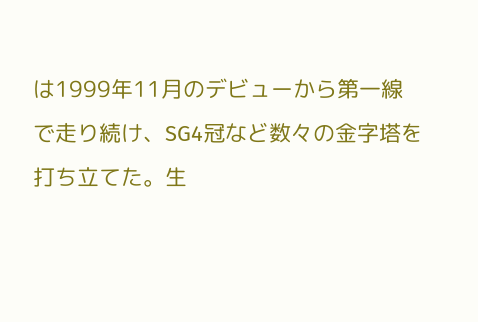は1999年11月のデビューから第一線で走り続け、SG4冠など数々の金字塔を打ち立てた。生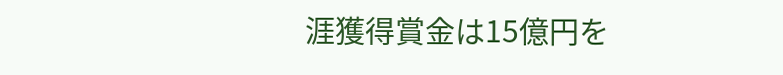涯獲得賞金は15億円を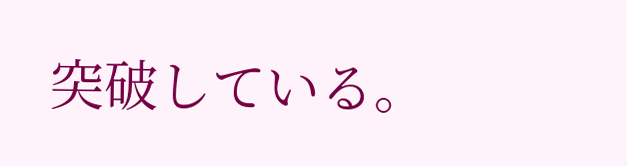突破している。